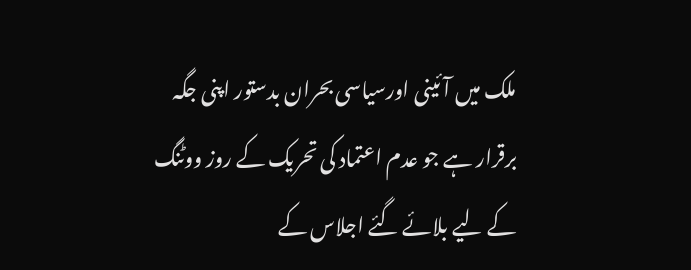ملک میں آئینی اورسیاسی بحران بدستور اپنی جگہ برقرار ہے جو عدم اعتماد کی تحریک کے روز ووٹنگ کے لیے بلائے گئے اجلاس کے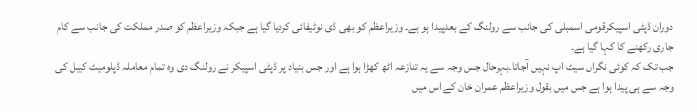دوران ڈپٹی اسپیکرقومی اسمبلی کی جانب سے رولنگ کے بعدپیدا ہو ہے۔ وزیراعظم کو بھی ڈی نوٹیفائی کردیا گیا ہے جبکہ وزیراعظم کو صدر مملکت کی جانب سے کام جاری رکھنے کا کہا گیا ہے۔
جب تک کہ کوئی نگراں سیٹ اپ نہیں آجاتا۔بہرحال جس وجہ سے یہ تنازعہ اٹھ کھڑا ہوا ہے اور جس بنیاد پر ڈپٹی اسپیکر نے رولنگ دی وہ تمام معاملہ ڈپلومیٹ کیبل کی وجہ سے ہی پیدا ہوا ہے جس میں بقول وزیراعظم عمران خان کے اس میں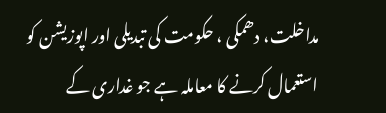مداخلت، دھمکی ، حکومت کی تبدیلی اور اپوزیشن کو استعمال کرنے کا معاملہ ہے جو غداری کے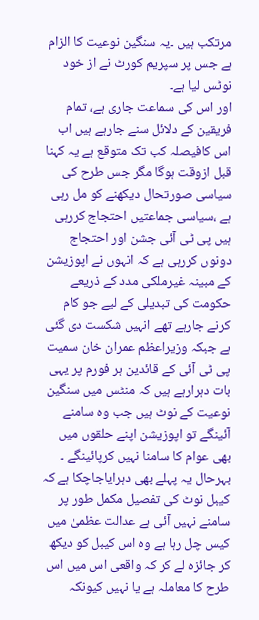مرتکب ہیں ۔یہ سنگین نوعیت کا الزام ہے جس پر سپریم کورٹ نے از خود نوٹس لیا ہے۔
اور اس کی سماعت جاری ہے، تمام فریقین کے دلائل سنے جارہے ہیں اب اس کافیصلہ کب تک متوقع ہے یہ کہنا قبل ازوقت ہوگا مگر جس طرح کی سیاسی صورتحال دیکھنے کو مل رہی ہے ،سیاسی جماعتیں احتجاج کررہی ہیں پی ٹی آئی جشن اور احتجاج دونوں کررہی ہے کہ انہوں نے اپوزیشن کے مبینہ غیرملکی مدد کے ذریعے حکومت کی تبدیلی کے لیے جو کام کرنے جارہے تھے انہیں شکست دی گئی ہے جبکہ وزیراعظم عمران خان سمیت پی ٹی آئی کے قائدین ہر فورم پر یہی بات دہرارہے ہیں کہ منٹس میں سنگین نوعیت کے نوٹ ہیں جب وہ سامنے آئینگے تو اپوزیشن اپنے حلقوں میں بھی عوام کا سامنا نہیں کرپائینگے ۔
بہرحال یہ پہلے بھی دہرایاجاچکا ہے کہ کیبل نوٹ کی تفصیل مکمل طور پر سامنے نہیں آئی ہے عدالت عظمیٰ میں کیس چل رہا ہے وہ اس کیبل کو دیکھ کر جائزہ لے کر کہ واقعی اس میں اس طرح کا معاملہ ہے یا نہیں کیونکہ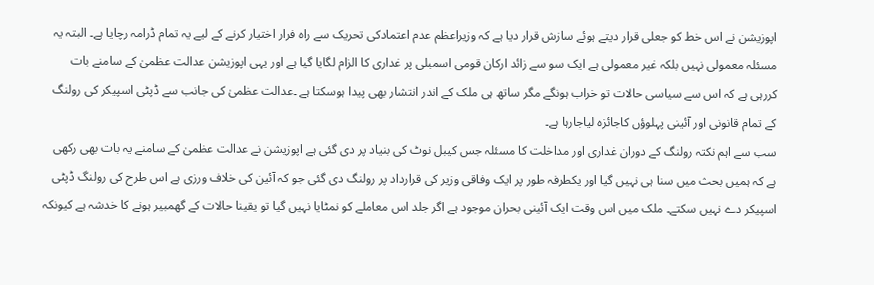اپوزیشن نے اس خط کو جعلی قرار دیتے ہوئے سازش قرار دیا ہے کہ وزیراعظم عدم اعتمادکی تحریک سے راہ فرار اختیار کرنے کے لیے یہ تمام ڈرامہ رچایا ہے۔ البتہ یہ مسئلہ معمولی نہیں بلکہ غیر معمولی ہے ایک سو سے زائد ارکان قومی اسمبلی پر غداری کا الزام لگایا گیا ہے اور یہی اپوزیشن عدالت عظمیٰ کے سامنے بات کررہی ہے کہ اس سے سیاسی حالات تو خراب ہونگے مگر ساتھ ہی ملک کے اندر انتشار بھی پیدا ہوسکتا ہے ۔عدالت عظمیٰ کی جانب سے ڈپٹی اسپیکر کی رولنگ کے تمام قانونی اور آئینی پہلوؤں کاجائزہ لیاجارہا ہے۔
سب سے اہم نکتہ رولنگ کے دوران غداری اور مداخلت کا مسئلہ جس کیبل نوٹ کی بنیاد پر دی گئی ہے اپوزیشن نے عدالت عظمیٰ کے سامنے یہ بات بھی رکھی ہے کہ ہمیں بحث میں سنا ہی نہیں گیا اور یکطرفہ طور پر ایک وفاقی وزیر کی قرارداد پر رولنگ دی گئی جو کہ آئین کی خلاف ورزی ہے اس طرح کی رولنگ ڈپٹی اسپیکر دے نہیں سکتے۔ ملک میں اس وقت ایک آئینی بحران موجود ہے اگر جلد اس معاملے کو نمٹایا نہیں گیا تو یقینا حالات کے گھمبیر ہونے کا خدشہ ہے کیونکہ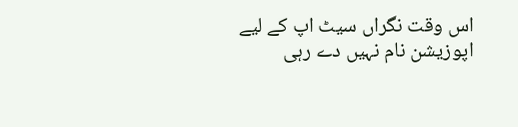اس وقت نگراں سیٹ اپ کے لیے اپوزیشن نام نہیں دے رہی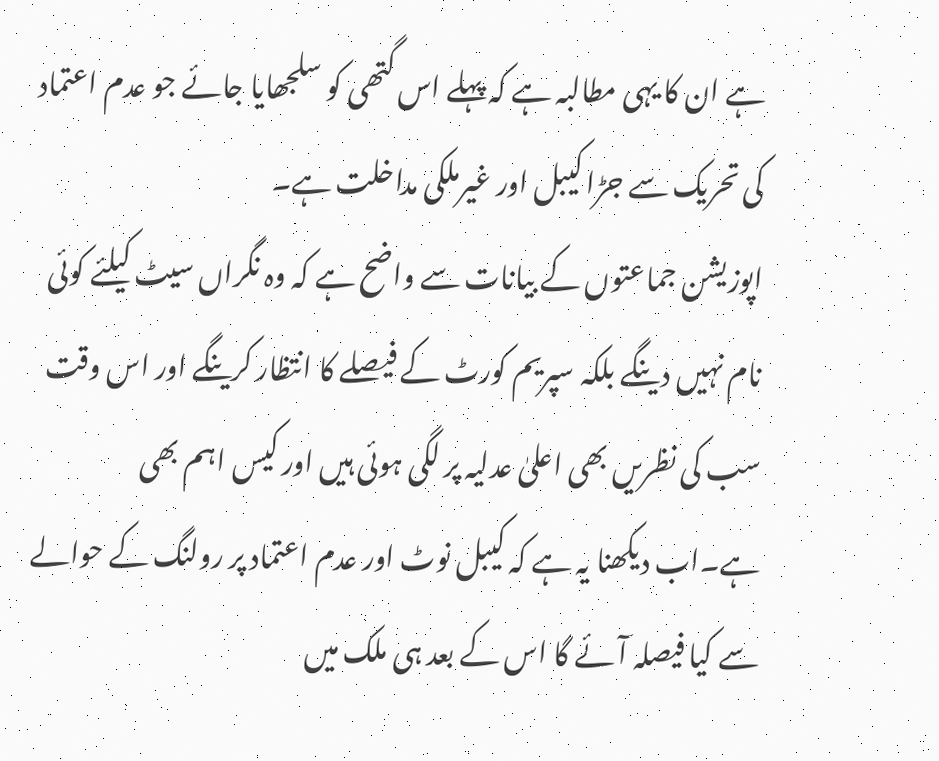ہے ان کا یہی مطالبہ ہے کہ پہلے اس گتھی کو سلجھایا جائے جو عدم اعتماد کی تحریک سے جڑا کیبل اور غیرملکی مداخلت ہے۔
اپوزیشن جماعتوں کے بیانات سے واضح ہے کہ وہ نگراں سیٹ کیلئے کوئی نام نہیں دینگے بلکہ سپریم کورٹ کے فیصلے کا انتظار کرینگے اور اس وقت سب کی نظریں بھی اعلیٰ عدلیہ پر لگی ہوئی ہیں اور کیس اہم بھی ہے۔اب دیکھنا یہ ہے کہ کیبل نوٹ اور عدم اعتماد پر رولنگ کے حوالے سے کیا فیصلہ آئے گا اس کے بعد ہی ملک میں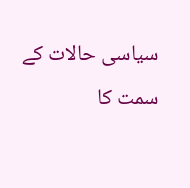سیاسی حالات کے سمت کا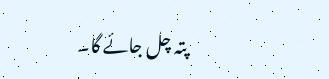پتہ چل جائے گا۔